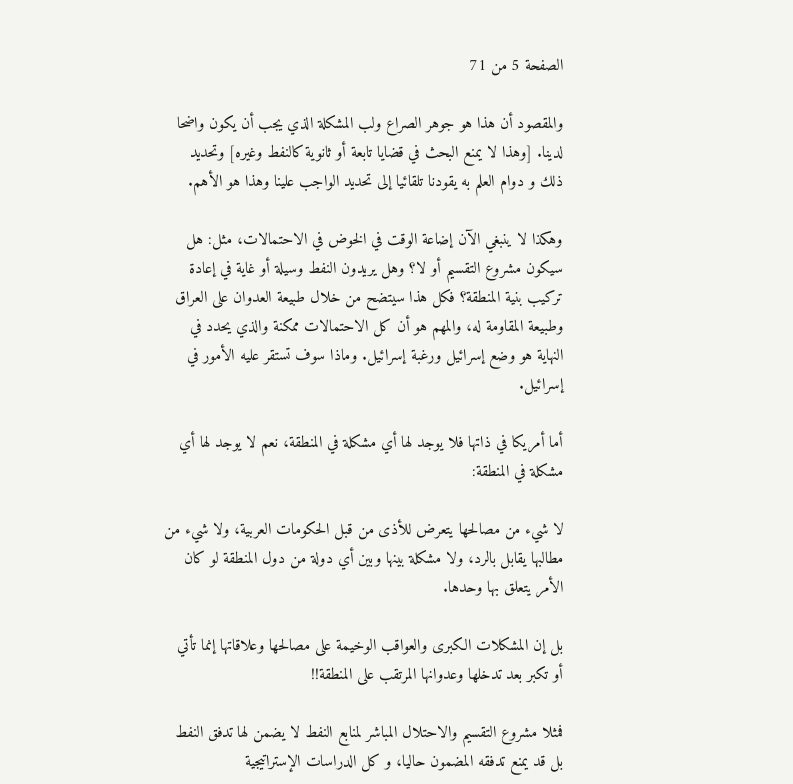الصفحة 5 من 71

والمقصود أن هذا هو جوهر الصراع ولب المشكلة الذي يجب أن يكون واضحا لدينا. [وهذا لا يمنع البحث في قضايا تابعة أو ثانوية كالنفط وغيره] وتحديد ذلك و دوام العلم به يقودنا تلقائيا إلى تحديد الواجب علينا وهذا هو الأهم.

وهكذا لا ينبغي الآن إضاعة الوقت في الخوض في الاحتمالات، مثل: هل سيكون مشروع التقسيم أو لا؟ وهل يريدون النفط وسيلة أو غاية في إعادة تركيب بنية المنطقة؟ فكل هذا سيتضح من خلال طبيعة العدوان على العراق وطبيعة المقاومة له، والمهم هو أن كل الاحتمالات ممكنة والذي يحدد في النهاية هو وضع إسرائيل ورغبة إسرائيل. وماذا سوف تستقر عليه الأمور في إسرائيل.

أما أمريكا في ذاتها فلا يوجد لها أي مشكلة في المنطقة‍، نعم لا يوجد لها أي مشكلة في المنطقة:

لا شيء من مصالحها يتعرض للأذى من قبل الحكومات العربية، ولا شيء من مطالبها يقابل بالرد، ولا مشكلة بينها وبين أي دولة من دول المنطقة لو كان الأمر يتعلق بها وحدها.

بل إن المشكلات الكبرى والعواقب الوخيمة على مصالحها وعلاقاتها إنما تأتي أو تكبر بعد تدخلها وعدوانها المرتقب على المنطقة!!

فمثلا مشروع التقسيم والاحتلال المباشر لمنابع النفط لا يضمن لها تدفق النفط بل قد يمنع تدفقه المضمون حاليا، و كل الدراسات الإستراتيجية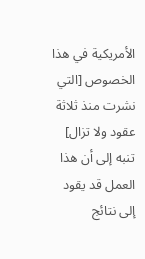الأمريكية في هذا الخصوص [التي نشرت منذ ثلاثة عقود ولا تزال] تنبه إلى أن هذا العمل قد يقود إلى نتائج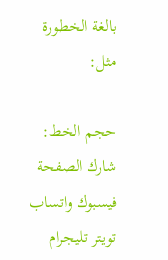بالغة الخطورة مثل:

حجم الخط:
شارك الصفحة
فيسبوك واتساب تويتر تليجرام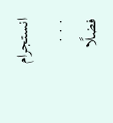انستجرام
. . .
فضلًا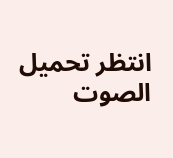انتظر تحميل الصوت